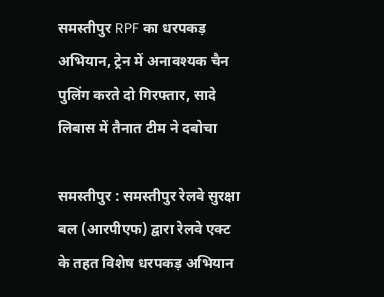समस्तीपुर RPF का धरपकड़ अभियान, ट्रेन में अनावश्यक चैन पुलिंग करते दो गिरफ्तार, सादे लिबास में तैनात टीम ने दबोचा

समस्तीपुर : समस्तीपुर रेलवे सुरक्षा बल (आरपीएफ) द्वारा रेलवे एक्ट के तहत विशेष धरपकड़ अभियान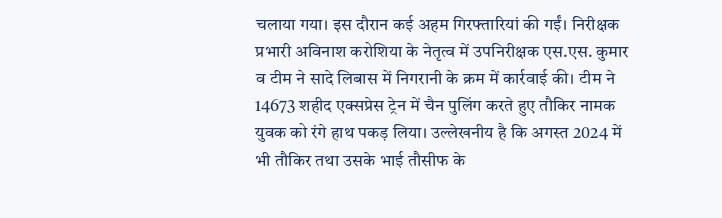चलाया गया। इस दौरान कई अहम गिरफ्तारियां की गईं। निरीक्षक प्रभारी अविनाश करोशिया के नेतृत्व में उपनिरीक्षक एस.एस. कुमार व टीम ने सादे लिबास में निगरानी के क्रम में कार्रवाई की। टीम ने 14673 शहीद एक्सप्रेस ट्रेन में चैन पुलिंग करते हुए तौकिर नामक युवक को रंगे हाथ पकड़ लिया। उल्लेखनीय है कि अगस्त 2024 में भी तौकिर तथा उसके भाई तौसीफ के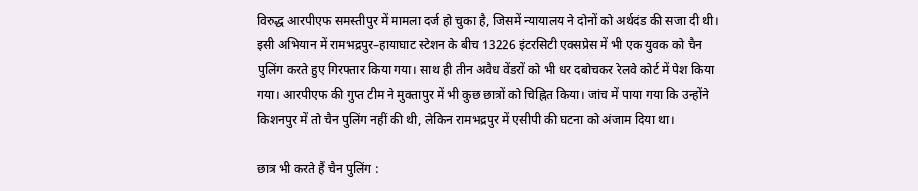विरुद्ध आरपीएफ समस्तीपुर में मामला दर्ज हो चुका है, जिसमें न्यायालय ने दोनों को अर्थदंड की सजा दी थी।
इसी अभियान में रामभद्रपुर–हायाघाट स्टेशन के बीच 13226 इंटरसिटी एक्सप्रेस में भी एक युवक को चैन पुलिंग करते हुए गिरफ्तार किया गया। साथ ही तीन अवैध वेंडरों को भी धर दबोचकर रेलवे कोर्ट में पेश किया गया। आरपीएफ की गुप्त टीम ने मुक्तापुर में भी कुछ छात्रों को चिह्नित किया। जांच में पाया गया कि उन्होंने किशनपुर में तो चैन पुलिंग नहीं की थी, लेकिन रामभद्रपुर में एसीपी की घटना को अंजाम दिया था।

छात्र भी करते हैं चैन पुलिंग :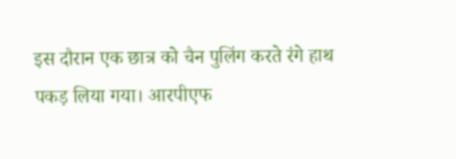इस दौरान एक छात्र को चैन पुलिंग करते रंगे हाथ पकड़ लिया गया। आरपीएफ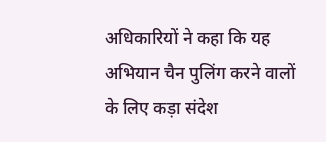अधिकारियों ने कहा कि यह अभियान चैन पुलिंग करने वालों के लिए कड़ा संदेश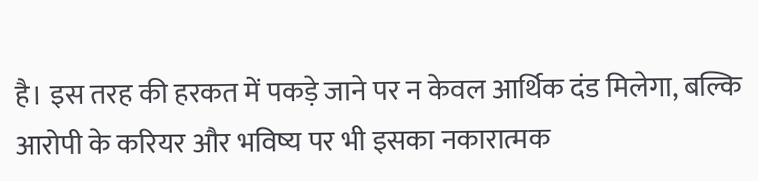है। इस तरह की हरकत में पकड़े जाने पर न केवल आर्थिक दंड मिलेगा, बल्कि आरोपी के करियर और भविष्य पर भी इसका नकारात्मक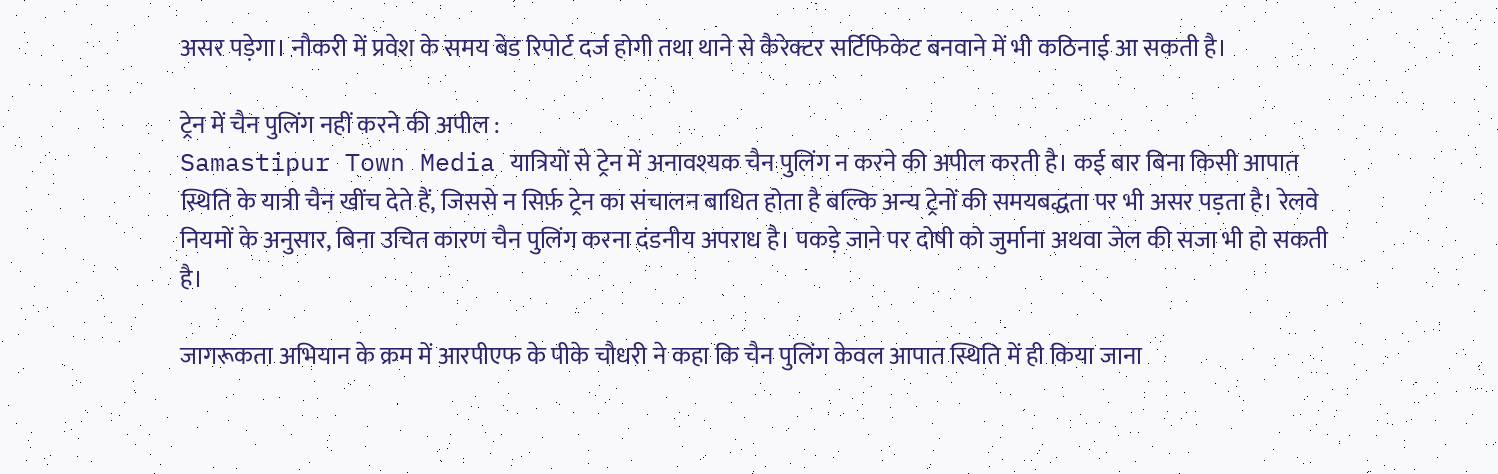असर पड़ेगा। नौकरी में प्रवेश के समय बेड रिपोर्ट दर्ज होगी तथा थाने से कैरेक्टर सर्टिफिकेट बनवाने में भी कठिनाई आ सकती है।

ट्रेन में चैन पुलिंग नहीं करने की अपील :
Samastipur Town Media यात्रियों से ट्रेन में अनावश्यक चैन पुलिंग न करने की अपील करती है। कई बार बिना किसी आपात स्थिति के यात्री चैन खींच देते हैं, जिससे न सिर्फ़ ट्रेन का संचालन बाधित होता है बल्कि अन्य ट्रेनों की समयबद्धता पर भी असर पड़ता है। रेलवे नियमों के अनुसार, बिना उचित कारण चैन पुलिंग करना दंडनीय अपराध है। पकड़े जाने पर दोषी को जुर्माना अथवा जेल की सजा भी हो सकती है।

जागरूकता अभियान के क्रम में आरपीएफ के पीके चौधरी ने कहा कि चैन पुलिंग केवल आपात स्थिति में ही किया जाना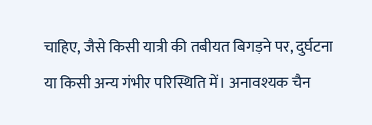चाहिए, जैसे किसी यात्री की तबीयत बिगड़ने पर, दुर्घटना या किसी अन्य गंभीर परिस्थिति में। अनावश्यक चैन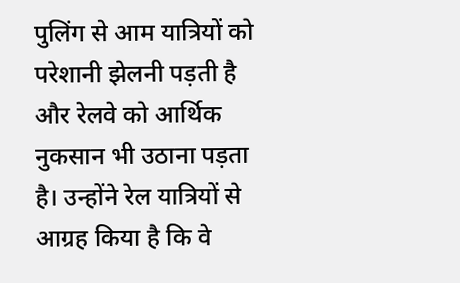पुलिंग से आम यात्रियों को परेशानी झेलनी पड़ती है और रेलवे को आर्थिक नुकसान भी उठाना पड़ता है। उन्होंने रेल यात्रियों से आग्रह किया है कि वे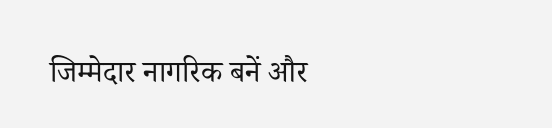जिम्मेदार नागरिक बनें और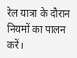रेल यात्रा के दौरान नियमों का पालन करें।